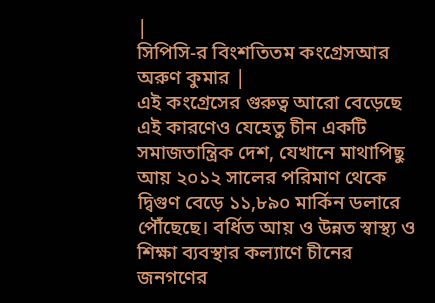|
সিপিসি-র বিংশতিতম কংগ্রেসআর অরুণ কুমার |
এই কংগ্রেসের গুরুত্ব আরো বেড়েছে এই কারণেও যেহেতু চীন একটি সমাজতান্ত্রিক দেশ, যেখানে মাথাপিছু আয় ২০১২ সালের পরিমাণ থেকে দ্বিগুণ বেড়ে ১১,৮৯০ মার্কিন ডলারে পৌঁছেছে। বর্ধিত আয় ও উন্নত স্বাস্থ্য ও শিক্ষা ব্যবস্থার কল্যাণে চীনের জনগণের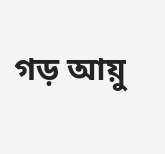গড় আয়ু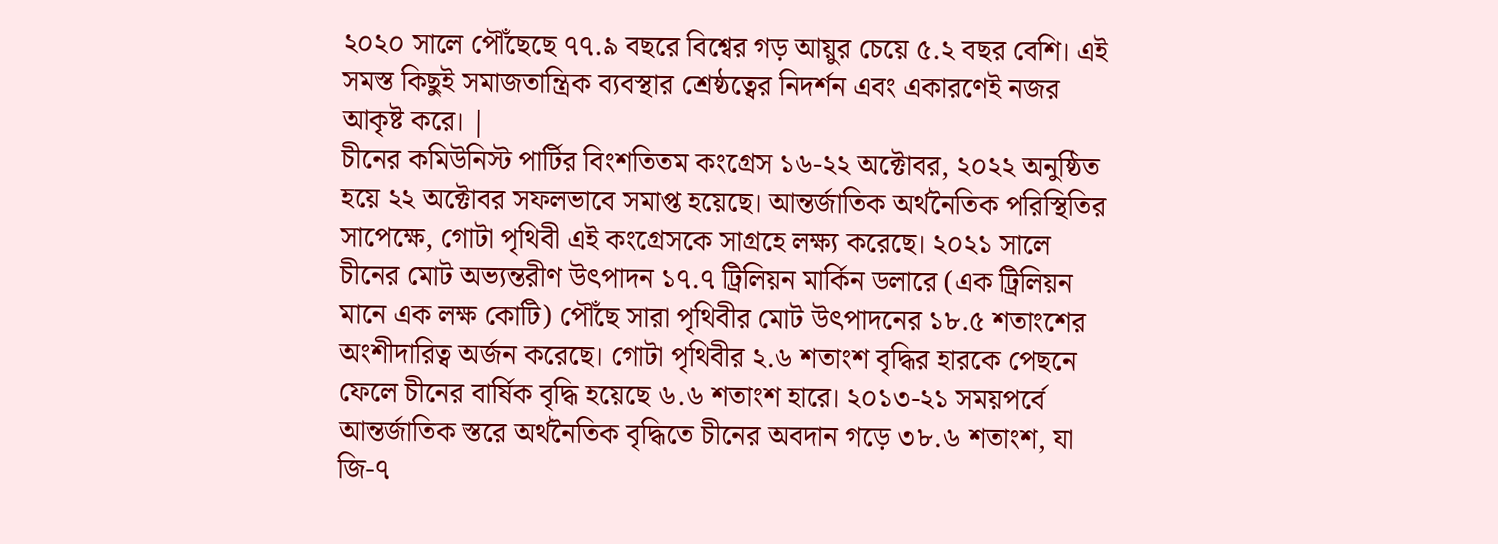২০২০ সালে পৌঁছেছে ৭৭.৯ বছরে বিশ্বের গড় আয়ুর চেয়ে ৫.২ বছর বেশি। এই সমস্ত কিছুই সমাজতান্ত্রিক ব্যবস্থার শ্রেষ্ঠত্বের নিদর্শন এবং একারণেই নজর আকৃষ্ট করে। |
চীনের কমিউনিস্ট পার্টির বিংশতিতম কংগ্রেস ১৬-২২ অক্টোবর, ২০২২ অনুষ্ঠিত হয়ে ২২ অক্টোবর সফলভাবে সমাপ্ত হয়েছে। আন্তর্জাতিক অর্থনৈতিক পরিস্থিতির সাপেক্ষে, গোটা পৃথিবী এই কংগ্রেসকে সাগ্রহে লক্ষ্য করেছে। ২০২১ সালে চীনের মোট অভ্যন্তরীণ উৎপাদন ১৭.৭ ট্রিলিয়ন মার্কিন ডলারে (এক ট্রিলিয়ন মানে এক লক্ষ কোটি) পৌঁছে সারা পৃথিবীর মোট উৎপাদনের ১৮.৫ শতাংশের অংশীদারিত্ব অর্জন করেছে। গোটা পৃথিবীর ২.৬ শতাংশ বৃদ্ধির হারকে পেছনে ফেলে চীনের বার্ষিক বৃদ্ধি হয়েছে ৬.৬ শতাংশ হারে। ২০১৩-২১ সময়পর্বে আন্তর্জাতিক স্তরে অর্থনৈতিক বৃদ্ধিতে চীনের অবদান গড়ে ৩৮.৬ শতাংশ, যা জি-৭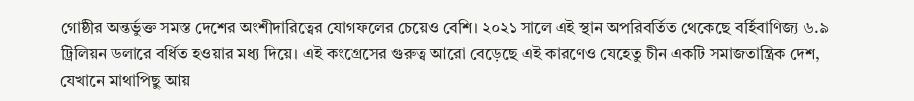গোষ্ঠীর অন্তর্ভুক্ত সমস্ত দেশের অংশীদারিত্বের যোগফলের চেয়েও বেশি। ২০২১ সালে এই স্থান অপরিবর্তিত থেকেছে বর্হিবাণিজ্য ৬.৯ ট্রিলিয়ন ডলারে বর্ধিত হওয়ার মধ্য দিয়ে। এই কংগ্রেসের গুরুত্ব আরো বেড়েছে এই কারণেও যেহেতু চীন একটি সমাজতান্ত্রিক দেশ, যেখানে মাথাপিছু আয়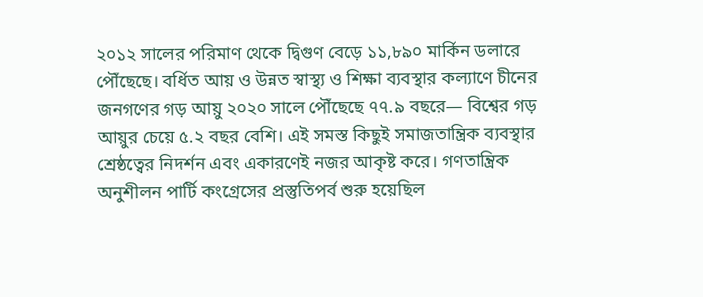২০১২ সালের পরিমাণ থেকে দ্বিগুণ বেড়ে ১১,৮৯০ মার্কিন ডলারে পৌঁছেছে। বর্ধিত আয় ও উন্নত স্বাস্থ্য ও শিক্ষা ব্যবস্থার কল্যাণে চীনের জনগণের গড় আয়ু ২০২০ সালে পৌঁছেছে ৭৭.৯ বছরে— বিশ্বের গড় আয়ুর চেয়ে ৫.২ বছর বেশি। এই সমস্ত কিছুই সমাজতান্ত্রিক ব্যবস্থার শ্রেষ্ঠত্বের নিদর্শন এবং একারণেই নজর আকৃষ্ট করে। গণতান্ত্রিক অনুশীলন পার্টি কংগ্রেসের প্রস্তুতিপর্ব শুরু হয়েছিল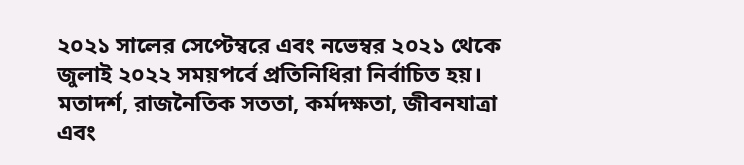২০২১ সালের সেপ্টেম্বরে এবং নভেম্বর ২০২১ থেকে জুলাই ২০২২ সময়পর্বে প্রতিনিধিরা নির্বাচিত হয়। মতাদর্শ, রাজনৈতিক সততা, কর্মদক্ষতা, জীবনযাত্রা এবং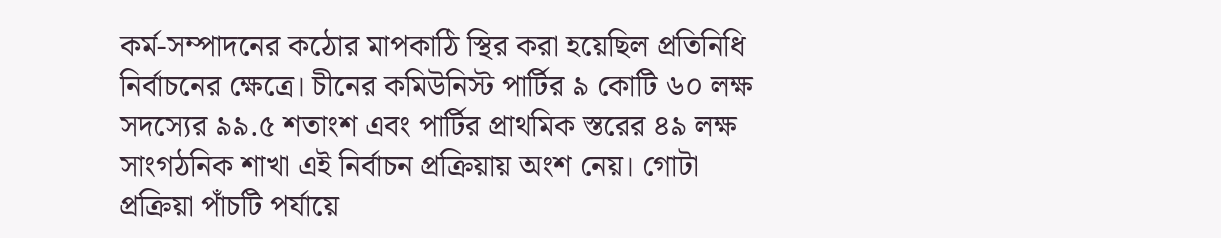কর্ম-সম্পাদনের কঠোর মাপকাঠি স্থির করা হয়েছিল প্রতিনিধি নির্বাচনের ক্ষেত্রে। চীনের কমিউনিস্ট পার্টির ৯ কোটি ৬০ লক্ষ সদস্যের ৯৯.৫ শতাংশ এবং পার্টির প্রাথমিক স্তরের ৪৯ লক্ষ সাংগঠনিক শাখা এই নির্বাচন প্রক্রিয়ায় অংশ নেয়। গোটা প্রক্রিয়া পাঁচটি পর্যায়ে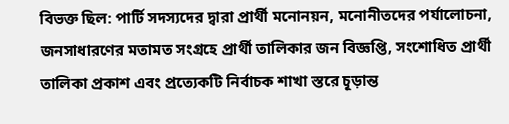বিভক্ত ছিল: পার্টি সদস্যদের দ্বারা প্রার্থী মনোনয়ন, মনোনীতদের পর্যালোচনা, জনসাধারণের মতামত সংগ্রহে প্রার্থী তালিকার জন বিজ্ঞপ্তি, সংশোধিত প্রার্থী তালিকা প্রকাশ এবং প্রত্যেকটি নির্বাচক শাখা স্তরে চূড়ান্ত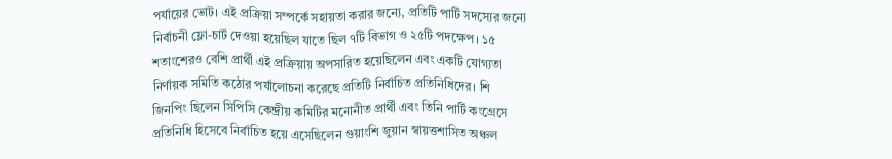পর্যায়ের ভোট। এই প্রক্রিয়া সম্পর্কে সহায়তা করার জন্যে, প্রতিটি পার্টি সদস্যের জন্যে নির্বাচনী ফ্লো-চার্ট দেওয়া হয়েছিল যাতে ছিল ৭টি বিভাগ ও ২৫টি পদক্ষেপ। ১৫ শতাংশেরও বেশি প্রার্থী এই প্রক্রিয়ায় অপসারিত হয়েছিলেন এবং একটি যোগ্যতা নির্ণায়ক সমিতি কঠোর পর্যালোচনা করেছে প্রতিটি নির্বাচিত প্রতিনিধিদের। শি জিনপিং ছিলেন সিপিসি কেন্দ্রীয় কমিটির মনোনীত প্রার্থী এবং তিনি পার্টি কংগ্রেসে প্রতিনিধি হিসেবে নির্বাচিত হয়ে এসেছিলেন গুয়াংশি জুয়ান স্বায়ত্তশাসিত অঞ্চল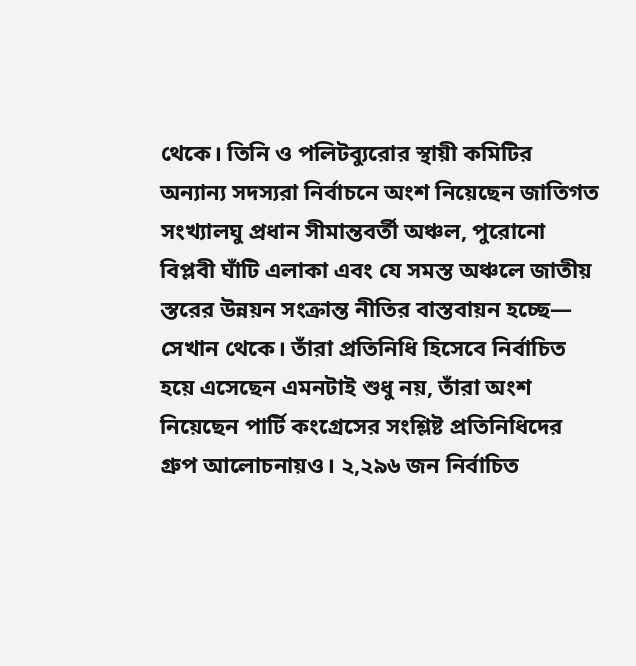থেকে। তিনি ও পলিটব্যুরোর স্থায়ী কমিটির অন্যান্য সদস্যরা নির্বাচনে অংশ নিয়েছেন জাতিগত সংখ্যালঘু প্রধান সীমান্তবর্তী অঞ্চল, পুরোনো বিপ্লবী ঘাঁটি এলাকা এবং যে সমস্ত অঞ্চলে জাতীয় স্তরের উন্নয়ন সংক্রান্ত নীতির বাস্তবায়ন হচ্ছে— সেখান থেকে। তাঁরা প্রতিনিধি হিসেবে নির্বাচিত হয়ে এসেছেন এমনটাই শুধু নয়, তাঁরা অংশ নিয়েছেন পার্টি কংগ্রেসের সংশ্লিষ্ট প্রতিনিধিদের গ্রুপ আলোচনায়ও। ২,২৯৬ জন নির্বাচিত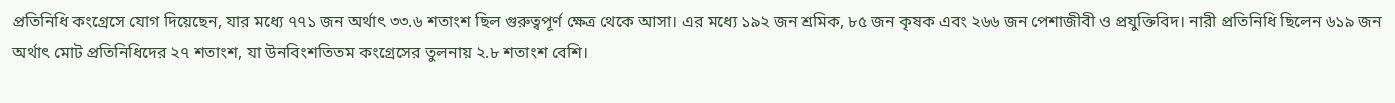প্রতিনিধি কংগ্রেসে যোগ দিয়েছেন, যার মধ্যে ৭৭১ জন অর্থাৎ ৩৩.৬ শতাংশ ছিল গুরুত্বপূর্ণ ক্ষেত্র থেকে আসা। এর মধ্যে ১৯২ জন শ্রমিক, ৮৫ জন কৃষক এবং ২৬৬ জন পেশাজীবী ও প্রযুক্তিবিদ। নারী প্রতিনিধি ছিলেন ৬১৯ জন অর্থাৎ মোট প্রতিনিধিদের ২৭ শতাংশ, যা উনবিংশতিতম কংগ্রেসের তুলনায় ২.৮ শতাংশ বেশি।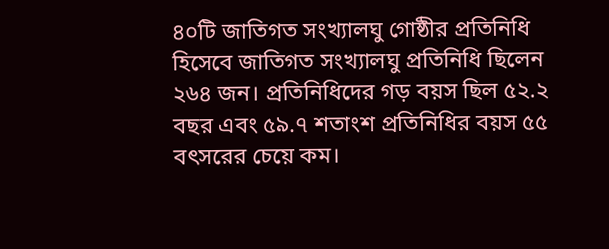৪০টি জাতিগত সংখ্যালঘু গোষ্ঠীর প্রতিনিধি হিসেবে জাতিগত সংখ্যালঘু প্রতিনিধি ছিলেন ২৬৪ জন। প্রতিনিধিদের গড় বয়স ছিল ৫২.২ বছর এবং ৫৯.৭ শতাংশ প্রতিনিধির বয়স ৫৫ বৎসরের চেয়ে কম।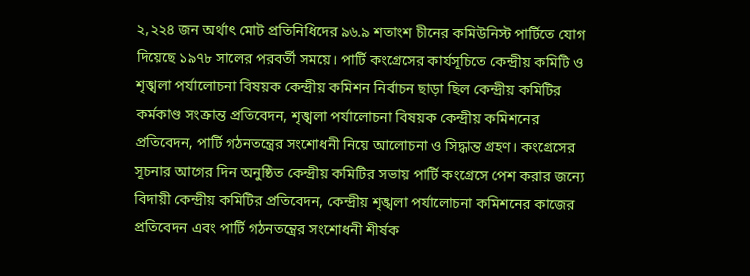২,২২৪ জন অর্থাৎ মোট প্রতিনিধিদের ৯৬.৯ শতাংশ চীনের কমিউনিস্ট পার্টিতে যোগ দিয়েছে ১৯৭৮ সালের পরবর্তী সময়ে। পার্টি কংগ্রেসের কার্যসূচিতে কেন্দ্রীয় কমিটি ও শৃঙ্খলা পর্যালোচনা বিষয়ক কেন্দ্রীয় কমিশন নির্বাচন ছাড়া ছিল কেন্দ্রীয় কমিটির কর্মকাণ্ড সংক্রান্ত প্রতিবেদন, শৃঙ্খলা পর্যালোচনা বিষয়ক কেন্দ্রীয় কমিশনের প্রতিবেদন, পার্টি গঠনতন্ত্রের সংশোধনী নিয়ে আলোচনা ও সিদ্ধান্ত গ্রহণ। কংগ্রেসের সূচনার আগের দিন অনুষ্ঠিত কেন্দ্রীয় কমিটির সভায় পার্টি কংগ্রেসে পেশ করার জন্যে বিদায়ী কেন্দ্রীয় কমিটির প্রতিবেদন, কেন্দ্রীয় শৃঙ্খলা পর্যালোচনা কমিশনের কাজের প্রতিবেদন এবং পার্টি গঠনতন্ত্রের সংশোধনী শীর্ষক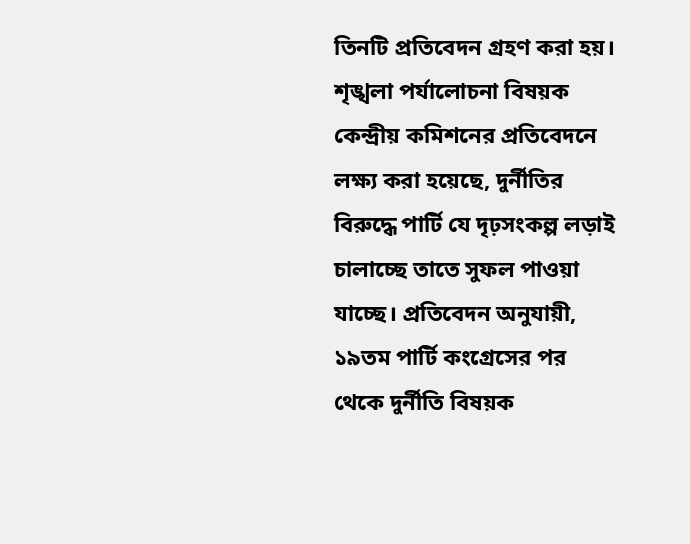তিনটি প্রতিবেদন গ্রহণ করা হয়। শৃঙ্খলা পর্যালোচনা বিষয়ক কেন্দ্রীয় কমিশনের প্রতিবেদনে লক্ষ্য করা হয়েছে, দুর্নীতির বিরুদ্ধে পার্টি যে দৃঢ়সংকল্প লড়াই চালাচ্ছে তাতে সুফল পাওয়া যাচ্ছে। প্রতিবেদন অনুযায়ী, ১৯তম পার্টি কংগ্রেসের পর থেকে দুর্নীতি বিষয়ক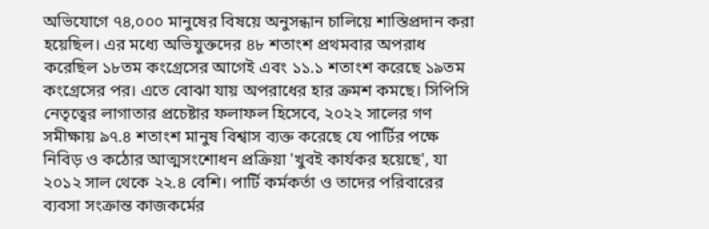অভিযোগে ৭৪,০০০ মানুষের বিষয়ে অনুসন্ধান চালিয়ে শাস্তিপ্রদান করা হয়েছিল। এর মধ্যে অভিযুক্তদের ৪৮ শতাংশ প্রথমবার অপরাধ করেছিল ১৮তম কংগ্রেসের আগেই এবং ১১.১ শতাংশ করেছে ১৯তম কংগ্রেসের পর। এতে বোঝা যায় অপরাধের হার ক্রমশ কমছে। সিপিসি নেতৃত্বের লাগাতার প্রচেষ্টার ফলাফল হিসেবে, ২০২২ সালের গণ সমীক্ষায় ৯৭.৪ শতাংশ মানুষ বিশ্বাস ব্যক্ত করেছে যে পার্টির পক্ষে নিবিড় ও কঠোর আত্মসংশোধন প্রক্রিয়া 'খুবই কার্যকর হয়েছে', যা ২০১২ সাল থেকে ২২.৪ বেশি। পার্টি কর্মকর্তা ও তাদের পরিবারের ব্যবসা সংক্রান্ত কাজকর্মের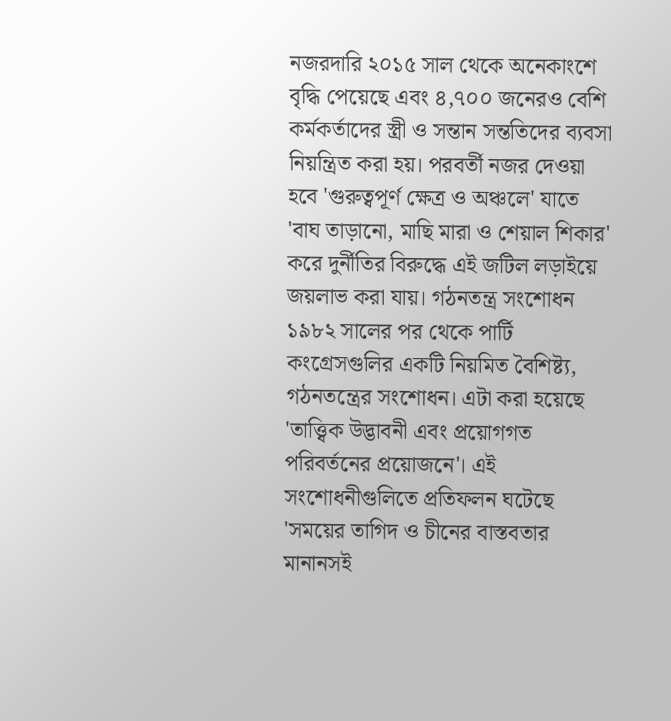নজরদারি ২০১৫ সাল থেকে অনেকাংশে বৃদ্ধি পেয়েছে এবং ৪,৭০০ জনেরও বেশি কর্মকর্তাদের স্ত্রী ও সন্তান সন্ততিদের ব্যবসা নিয়ন্ত্রিত করা হয়। পরবর্তী নজর দেওয়া হবে 'গুরুত্বপূর্ণ ক্ষেত্র ও অঞ্চলে' যাতে 'বাঘ তাড়ানো, মাছি মারা ও শেয়াল শিকার' করে দুর্নীতির বিরুদ্ধে এই জটিল লড়াইয়ে জয়লাভ করা যায়। গঠনতন্ত্র সংশোধন ১৯৮২ সালের পর থেকে পার্টি কংগ্রেসগুলির একটি নিয়মিত বৈশিষ্ট্য, গঠনতন্ত্রের সংশোধন। এটা করা হয়েছে 'তাত্ত্বিক উদ্ভাবনী এবং প্রয়োগগত পরিবর্তনের প্রয়োজনে'। এই সংশোধনীগুলিতে প্রতিফলন ঘটেছে 'সময়ের তাগিদ ও চীনের বাস্তবতার মানানসই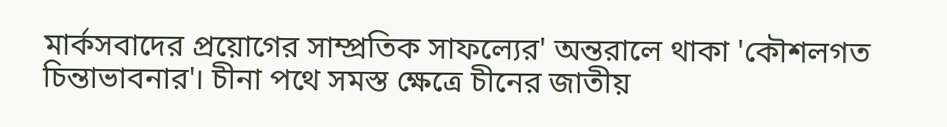মার্কসবাদের প্রয়োগের সাম্প্রতিক সাফল্যের' অন্তরালে থাকা 'কৌশলগত চিন্তাভাবনার'। চীনা পথে সমস্ত ক্ষেত্রে চীনের জাতীয়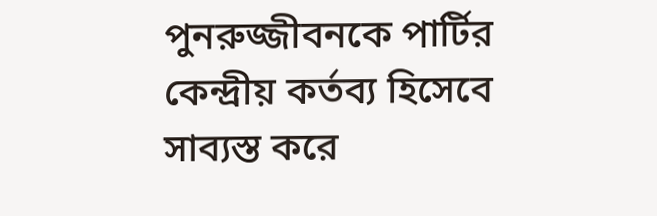পুনরুজ্জীবনকে পার্টির কেন্দ্রীয় কর্তব্য হিসেবে সাব্যস্ত করে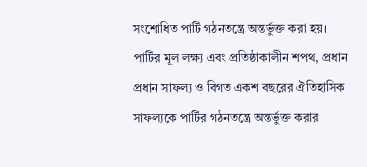সংশোধিত পার্টি গঠনতন্ত্রে অন্তর্ভুক্ত করা হয়। পার্টির মূল লক্ষ্য এবং প্রতিষ্ঠাকালীন শপথ, প্রধান প্রধান সাফল্য ও বিগত একশ বছরের ঐতিহাসিক সাফল্যকে পার্টির গঠনতন্ত্রে অন্তর্ভুক্ত করার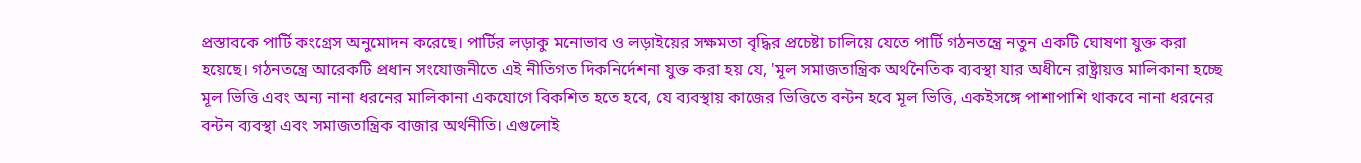প্রস্তাবকে পার্টি কংগ্রেস অনুমোদন করেছে। পার্টির লড়াকু মনোভাব ও লড়াইয়ের সক্ষমতা বৃদ্ধির প্রচেষ্টা চালিয়ে যেতে পার্টি গঠনতন্ত্রে নতুন একটি ঘোষণা যুক্ত করা হয়েছে। গঠনতন্ত্রে আরেকটি প্রধান সংযোজনীতে এই নীতিগত দিকনির্দেশনা যুক্ত করা হয় যে, 'মূল সমাজতান্ত্রিক অর্থনৈতিক ব্যবস্থা যার অধীনে রাষ্ট্রায়ত্ত মালিকানা হচ্ছে মূল ভিত্তি এবং অন্য নানা ধরনের মালিকানা একযোগে বিকশিত হতে হবে, যে ব্যবস্থায় কাজের ভিত্তিতে বন্টন হবে মূল ভিত্তি, একইসঙ্গে পাশাপাশি থাকবে নানা ধরনের বন্টন ব্যবস্থা এবং সমাজতান্ত্রিক বাজার অর্থনীতি। এগুলোই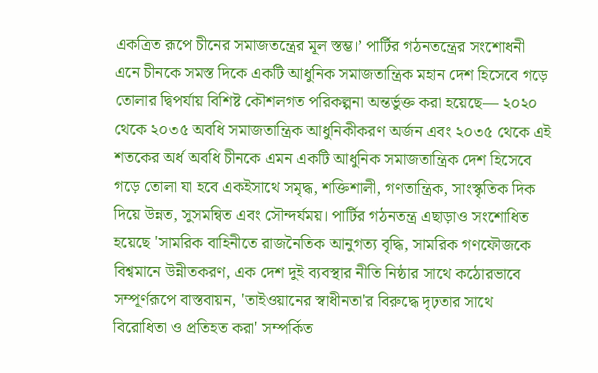একত্রিত রূপে চীনের সমাজতন্ত্রের মূল স্তম্ভ।’ পার্টির গঠনতন্ত্রের সংশোধনী এনে চীনকে সমস্ত দিকে একটি আধুনিক সমাজতান্ত্রিক মহান দেশ হিসেবে গড়ে তোলার দ্বিপর্যায় বিশিষ্ট কৌশলগত পরিকল্পনা অন্তর্ভুক্ত করা হয়েছে— ২০২০ থেকে ২০৩৫ অবধি সমাজতান্ত্রিক আধুনিকীকরণ অর্জন এবং ২০৩৫ থেকে এই শতকের অর্ধ অবধি চীনকে এমন একটি আধুনিক সমাজতান্ত্রিক দেশ হিসেবে গড়ে তোলা যা হবে একইসাথে সমৃদ্ধ, শক্তিশালী, গণতান্ত্রিক, সাংস্কৃতিক দিক দিয়ে উন্নত, সুসমন্বিত এবং সৌন্দর্যময়। পার্টির গঠনতন্ত্র এছাড়াও সংশোধিত হয়েছে 'সামরিক বাহিনীতে রাজনৈতিক আনুগত্য বৃদ্ধি, সামরিক গণফৌজকে বিশ্বমানে উন্নীতকরণ, এক দেশ দুই ব্যবস্থার নীতি নিষ্ঠার সাথে কঠোরভাবে সম্পূর্ণরূপে বাস্তবায়ন, 'তাইওয়ানের স্বাধীনতা'র বিরুদ্ধে দৃঢ়তার সাথে বিরোধিতা ও প্রতিহত করা' সম্পর্কিত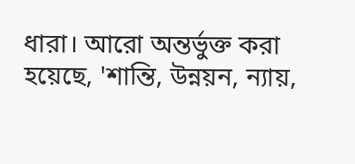ধারা। আরো অন্তর্ভুক্ত করা হয়েছে, 'শান্তি, উন্নয়ন, ন্যায়,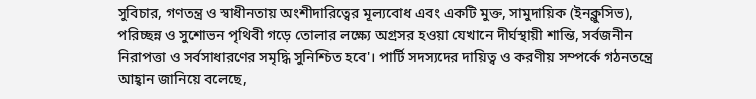সুবিচার, গণতন্ত্র ও স্বাধীনতায় অংশীদারিত্বের মূল্যবোধ এবং একটি মুক্ত, সামুদায়িক (ইনক্লুসিভ), পরিচ্ছন্ন ও সুশোভন পৃথিবী গড়ে তোলার লক্ষ্যে অগ্রসর হওয়া যেখানে দীর্ঘস্থায়ী শান্তি, সর্বজনীন নিরাপত্তা ও সর্বসাধারণের সমৃদ্ধি সুনিশ্চিত হবে'। পার্টি সদস্যদের দায়িত্ব ও করণীয় সম্পর্কে গঠনতন্ত্রে আহ্বান জানিয়ে বলেছে,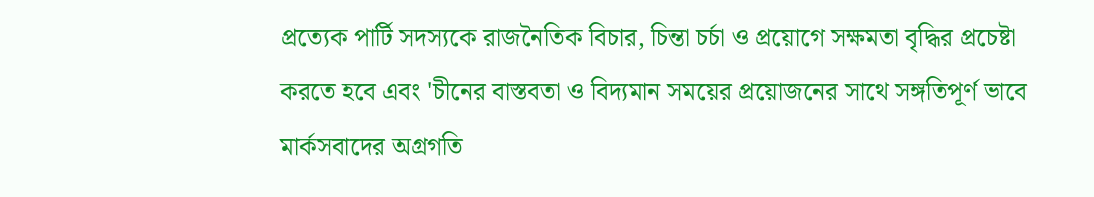প্রত্যেক পার্টি সদস্যকে রাজনৈতিক বিচার, চিন্তা চর্চা ও প্রয়োগে সক্ষমতা বৃদ্ধির প্রচেষ্টা করতে হবে এবং 'চীনের বাস্তবতা ও বিদ্যমান সময়ের প্রয়োজনের সাথে সঙ্গতিপূর্ণ ভাবে মার্কসবাদের অগ্রগতি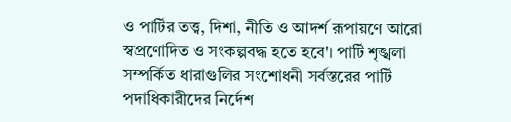ও পার্টির তত্ত্ব, দিশা, নীতি ও আদর্শ রূপায়ণে আরো স্বপ্রণোদিত ও সংকল্পবদ্ধ হতে হবে'। পার্টি শৃঙ্খলা সম্পর্কিত ধারাগুলির সংশোধনী সর্বস্তরের পার্টি পদাধিকারীদের নির্দেশ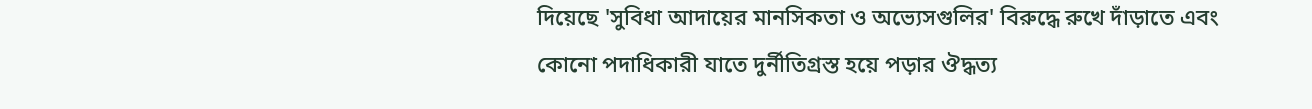দিয়েছে 'সুবিধা আদায়ের মানসিকতা ও অভ্যেসগুলির' বিরুদ্ধে রুখে দাঁড়াতে এবং কোনো পদাধিকারী যাতে দুর্নীতিগ্রস্ত হয়ে পড়ার ঔদ্ধত্য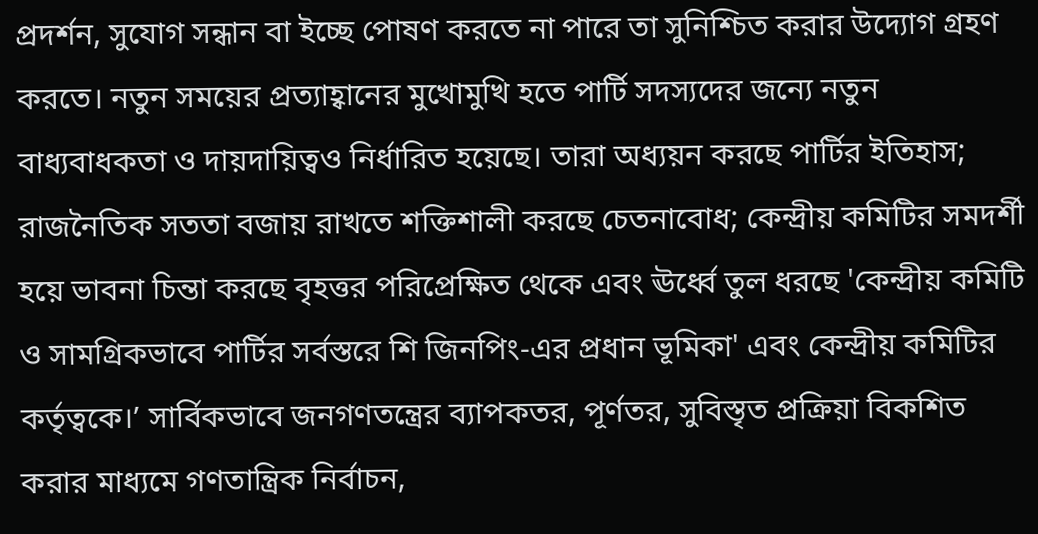প্রদর্শন, সুযোগ সন্ধান বা ইচ্ছে পোষণ করতে না পারে তা সুনিশ্চিত করার উদ্যোগ গ্রহণ করতে। নতুন সময়ের প্রত্যাহ্বানের মুখোমুখি হতে পার্টি সদস্যদের জন্যে নতুন বাধ্যবাধকতা ও দায়দায়িত্বও নির্ধারিত হয়েছে। তারা অধ্যয়ন করছে পার্টির ইতিহাস; রাজনৈতিক সততা বজায় রাখতে শক্তিশালী করছে চেতনাবোধ; কেন্দ্রীয় কমিটির সমদর্শী হয়ে ভাবনা চিন্তা করছে বৃহত্তর পরিপ্রেক্ষিত থেকে এবং ঊর্ধ্বে তুল ধরছে 'কেন্দ্রীয় কমিটি ও সামগ্রিকভাবে পার্টির সর্বস্তরে শি জিনপিং-এর প্রধান ভূমিকা' এবং কেন্দ্রীয় কমিটির কর্তৃত্বকে।’ সার্বিকভাবে জনগণতন্ত্রের ব্যাপকতর, পূর্ণতর, সুবিস্তৃত প্রক্রিয়া বিকশিত করার মাধ্যমে গণতান্ত্রিক নির্বাচন,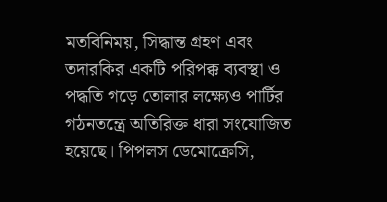মতবিনিময়, সিদ্ধান্ত গ্রহণ এবং তদারকির একটি পরিপক্ক ব্যবস্থা ও পদ্ধতি গড়ে তোলার লক্ষ্যেও পার্টির গঠনতন্ত্রে অতিরিক্ত ধারা সংযোজিত হয়েছে। পিপলস ডেমোক্রেসি,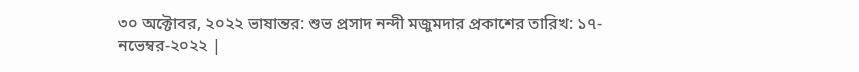৩০ অক্টোবর, ২০২২ ভাষান্তর: শুভ প্রসাদ নন্দী মজুমদার প্রকাশের তারিখ: ১৭-নভেম্বর-২০২২ |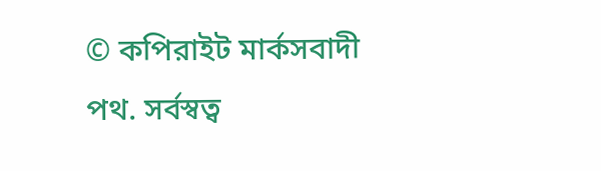© কপিরাইট মার্কসবাদী পথ. সর্বস্বত্ব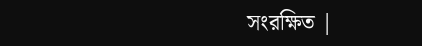সংরক্ষিত |